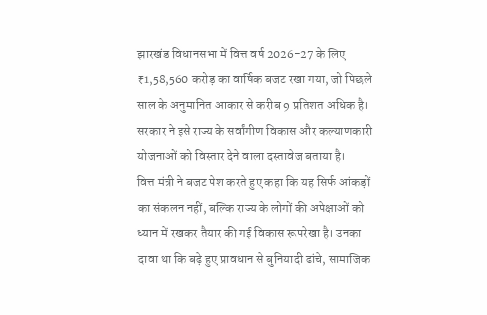झारखंड विधानसभा में वित्त वर्ष 2026-27 के लिए ₹1,58,560 करोड़ का वार्षिक बजट रखा गया, जो पिछले साल के अनुमानित आकार से करीब 9 प्रतिशत अधिक है। सरकार ने इसे राज्य के सर्वांगीण विकास और कल्याणकारी योजनाओं को विस्तार देने वाला दस्तावेज बताया है।
वित्त मंत्री ने बजट पेश करते हुए कहा कि यह सिर्फ आंकड़ों का संकलन नहीं, बल्कि राज्य के लोगों की अपेक्षाओं को ध्यान में रखकर तैयार की गई विकास रूपरेखा है। उनका दावा था कि बढ़े हुए प्रावधान से बुनियादी ढांचे, सामाजिक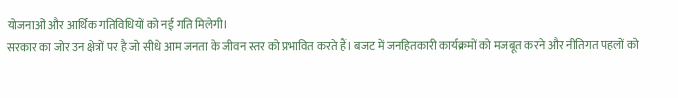योजनाओं और आर्थिक गतिविधियों को नई गति मिलेगी।
सरकार का जोर उन क्षेत्रों पर है जो सीधे आम जनता के जीवन स्तर को प्रभावित करते हैं। बजट में जनहितकारी कार्यक्रमों को मजबूत करने और नीतिगत पहलों को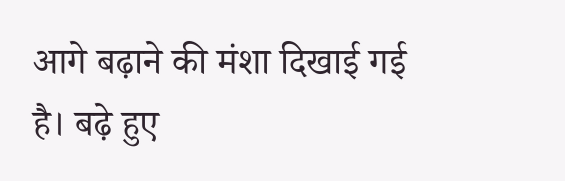आगे बढ़ाने की मंशा दिखाई गई है। बढ़े हुए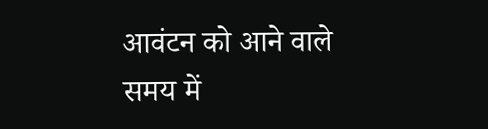आवंटन को आने वाले समय में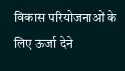विकास परियोजनाओं के लिए ऊर्जा देने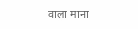वाला माना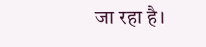जा रहा है।